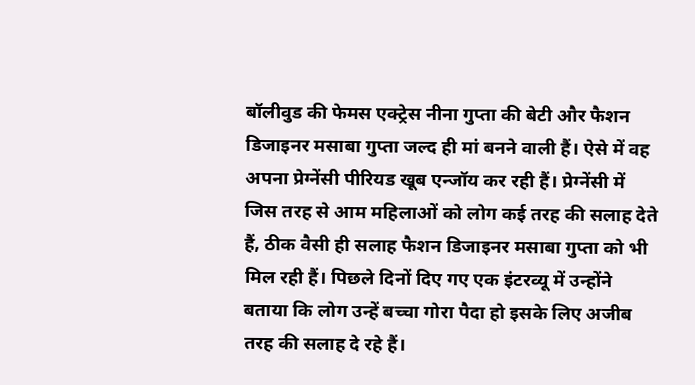बॉलीवुड की फेमस एक्ट्रेस नीना गुप्ता की बेटी और फैशन डिजाइनर मसाबा गुप्ता जल्द ही मां बनने वाली हैं। ऐसे में वह अपना प्रेग्नेंसी पीरियड खूब एन्जॉय कर रही हैं। प्रेग्नेंसी में जिस तरह से आम महिलाओं को लोग कई तरह की सलाह देते हैं, ठीक वैसी ही सलाह फैशन डिजाइनर मसाबा गुप्ता को भी मिल रही हैं। पिछले दिनों दिए गए एक इंटरव्यू में उन्होंने बताया कि लोग उन्हें बच्चा गोरा पैदा हो इसके लिए अजीब तरह की सलाह दे रहे हैं।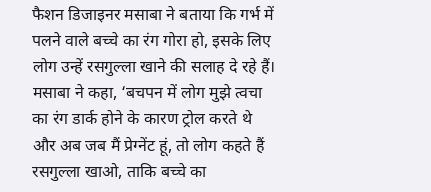फैशन डिजाइनर मसाबा ने बताया कि गर्भ में पलने वाले बच्चे का रंग गोरा हो, इसके लिए लोग उन्हें रसगुल्ला खाने की सलाह दे रहे हैं। मसाबा ने कहा, ‘बचपन में लोग मुझे त्वचा का रंग डार्क होने के कारण ट्रोल करते थे और अब जब मैं प्रेग्नेंट हूं, तो लोग कहते हैं रसगुल्ला खाओ, ताकि बच्चे का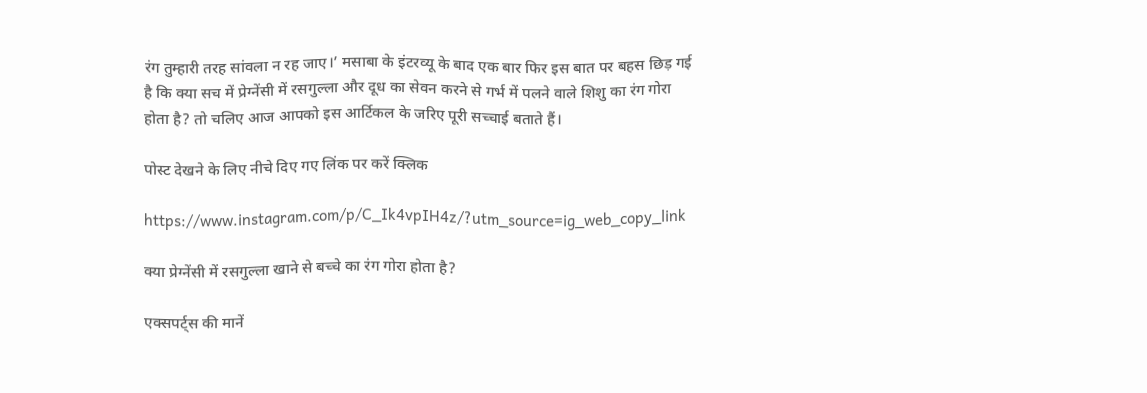रंग तुम्हारी तरह सांवला न रह जाए।’ मसाबा के इंटरव्यू के बाद एक बार फिर इस बात पर बहस छिड़ गई है कि क्या सच में प्रेग्नेंसी में रसगुल्ला और दूध का सेवन करने से गर्भ में पलने वाले शिशु का रंग गोरा होता है? तो चलिए आज आपको इस आर्टिकल के जरिए पूरी सच्चाई बताते हैं।

पोस्ट देखने के लिए नीचे दिए गए लिंक पर करें क्लिक

https://www.instagram.com/p/C_Ik4vpIH4z/?utm_source=ig_web_copy_link

क्या प्रेग्नेंसी में रसगुल्ला खाने से बच्चे का रंग गोरा होता है?

एक्सपर्ट्स की मानें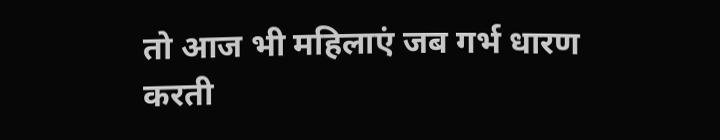तो आज भी महिलाएं जब गर्भ धारण करती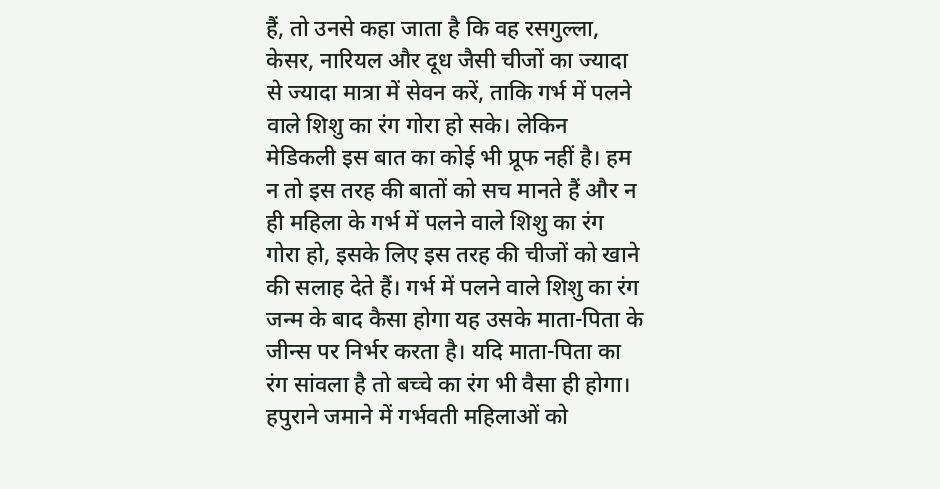हैं, तो उनसे कहा जाता है कि वह रसगुल्ला, केसर, नारियल और दूध जैसी चीजों का ज्यादा से ज्यादा मात्रा में सेवन करें, ताकि गर्भ में पलने वाले शिशु का रंग गोरा हो सके। लेकिन मेडिकली इस बात का कोई भी प्रूफ नहीं है। हम न तो इस तरह की बातों को सच मानते हैं और न ही महिला के गर्भ में पलने वाले शिशु का रंग गोरा हो, इसके लिए इस तरह की चीजों को खाने की सलाह देते हैं। गर्भ में पलने वाले शिशु का रंग जन्म के बाद कैसा होगा यह उसके माता-पिता के जीन्स पर निर्भर करता है। यदि माता-पिता का रंग सांवला है तो बच्चे का रंग भी वैसा ही होगा। हपुराने जमाने में गर्भवती महिलाओं को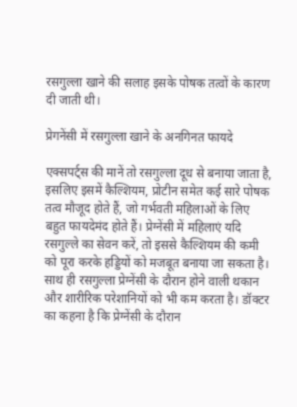रसगुल्ला खाने की सलाह इसके पोषक तत्वों के कारण दी जाती थी।

प्रेगनेंसी में रसगुल्ला खाने के अनगिनत फायदे

एक्सपर्ट्स की मानें तो रसगुल्ला दूध से बनाया जाता है, इसलिए इसमें कैल्शियम, प्रोटीन समेत कई सारे पोषक तत्व मौजूद होते हैं, जो गर्भवती महिलाओं के लिए बहुत फायदेमंद होते हैं। प्रेग्नेंसी में महिलाएं यदि रसगुल्ले का सेवन करें, तो इससे कैल्शियम की कमी को पूरा करके हड्डियों को मजबूत बनाया जा सकता है। साथ ही रसगुल्ला प्रेग्नेंसी के दौरान होने वाली थकान और शारीरिक परेशानियों को भी कम करता है। डॉक्टर का कहना है कि प्रेग्नेंसी के दौरान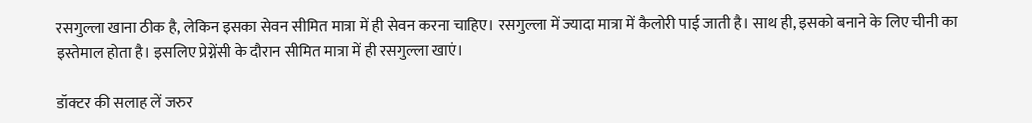रसगुल्ला खाना ठीक है, लेकिन इसका सेवन सीमित मात्रा में ही सेवन करना चाहिए। रसगुल्ला में ज्यादा मात्रा में कैलोरी पाई जाती है। साथ ही, इसको बनाने के लिए चीनी का इस्तेमाल होता है। इसलिए प्रेग्नेंसी के दौरान सीमित मात्रा में ही रसगुल्ला खाएं।

डॉक्टर की सलाह लें जरुर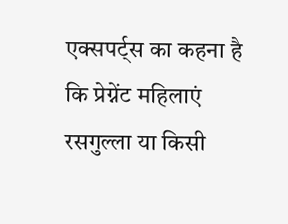एक्सपर्ट्स का कहना है कि प्रेग्नेंट महिलाएं रसगुल्ला या किसी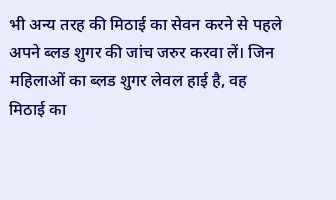भी अन्य तरह की मिठाई का सेवन करने से पहले अपने ब्लड शुगर की जांच जरुर करवा लें। जिन महिलाओं का ब्लड शुगर लेवल हाई है, वह मिठाई का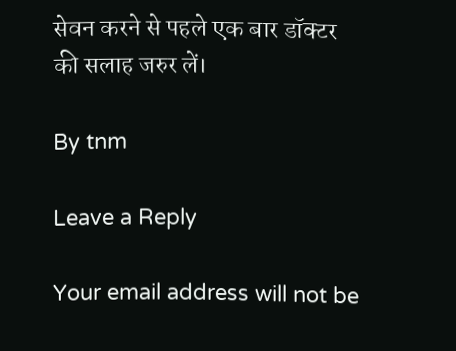सेवन करने से पहले एक बार डॉक्टर की सलाह जरुर लें।

By tnm

Leave a Reply

Your email address will not be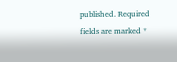published. Required fields are marked *